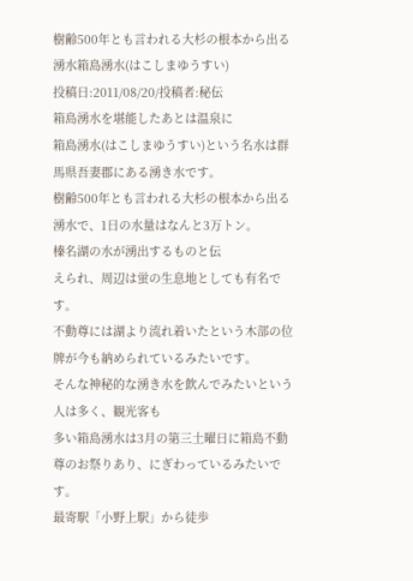樹齢500年とも言われる大杉の根本から出る湧水箱島湧水(はこしまゆうすい)
投稿日:2011/08/20/投稿者:秘伝
箱島湧水を堪能したあとは温泉に
箱島湧水(はこしまゆうすい)という名水は群馬県吾妻郡にある湧き水です。
樹齢500年とも言われる大杉の根本から出る湧水で、1日の水量はなんと3万トン。
榛名湖の水が湧出するものと伝
えられ、周辺は蛍の生息地としても有名です。
不動尊には湖より流れ着いたという木部の位牌が今も納められているみたいです。
そんな神秘的な湧き水を飲んでみたいという人は多く、観光客も
多い箱島湧水は3月の第三土曜日に箱島不動尊のお祭りあり、にぎわっているみたいです。
最寄駅「小野上駅」から徒歩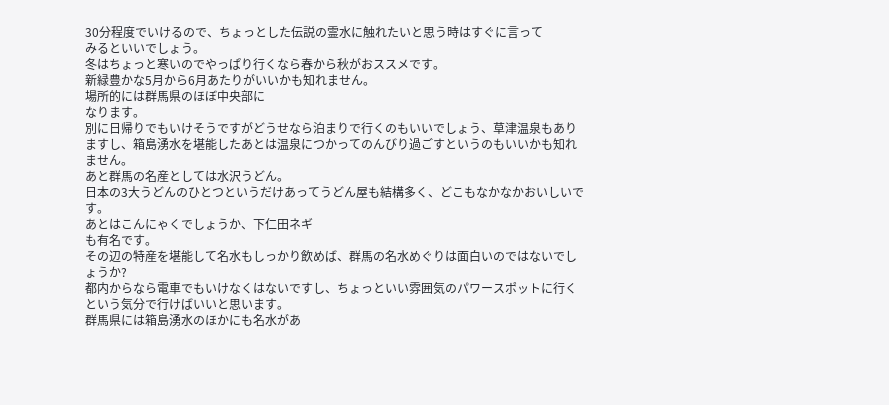30分程度でいけるので、ちょっとした伝説の霊水に触れたいと思う時はすぐに言って
みるといいでしょう。
冬はちょっと寒いのでやっぱり行くなら春から秋がおススメです。
新緑豊かな5月から6月あたりがいいかも知れません。
場所的には群馬県のほぼ中央部に
なります。
別に日帰りでもいけそうですがどうせなら泊まりで行くのもいいでしょう、草津温泉もありますし、箱島湧水を堪能したあとは温泉につかってのんびり過ごすというのもいいかも知れません。
あと群馬の名産としては水沢うどん。
日本の3大うどんのひとつというだけあってうどん屋も結構多く、どこもなかなかおいしいです。
あとはこんにゃくでしょうか、下仁田ネギ
も有名です。
その辺の特産を堪能して名水もしっかり飲めば、群馬の名水めぐりは面白いのではないでしょうか?
都内からなら電車でもいけなくはないですし、ちょっといい雰囲気のパワースポットに行く
という気分で行けばいいと思います。
群馬県には箱島湧水のほかにも名水があ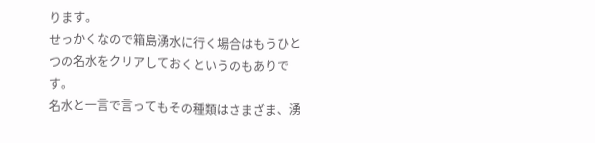ります。
せっかくなので箱島湧水に行く場合はもうひとつの名水をクリアしておくというのもありです。
名水と一言で言ってもその種類はさまざま、湧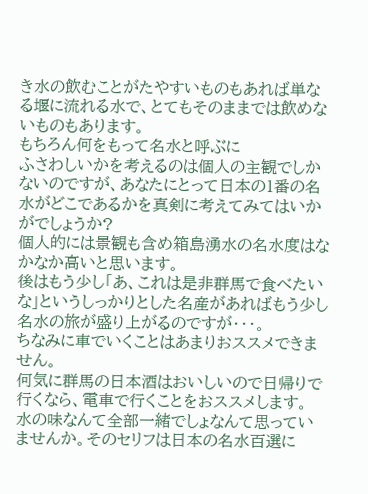き水の飲むことがたやすいものもあれば単なる堰に流れる水で、とてもそのままでは飲めないものもあります。
もちろん何をもって名水と呼ぶに
ふさわしいかを考えるのは個人の主観でしかないのですが、あなたにとって日本の1番の名水がどこであるかを真剣に考えてみてはいかがでしょうか?
個人的には景観も含め箱島湧水の名水度はなかなか高いと思います。
後はもう少し「あ、これは是非群馬で食べたいな」というしっかりとした名産があればもう少し名水の旅が盛り上がるのですが・・・。
ちなみに車でいくことはあまりおススメできません。
何気に群馬の日本酒はおいしいので日帰りで行くなら、電車で行くことをおススメします。
水の味なんて全部一緒でしょなんて思っていませんか。そのセリフは日本の名水百選に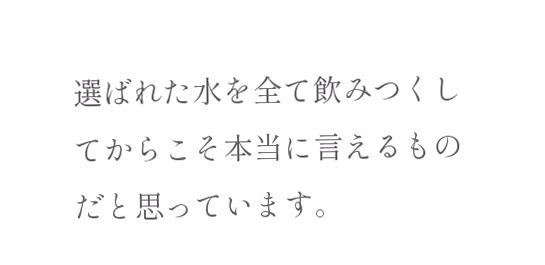選ばれた水を全て飲みつくしてからこそ本当に言えるものだと思っています。